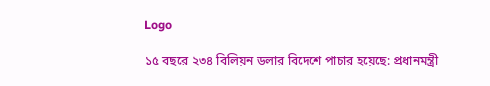Logo

১৫ বছরে ২৩৪ বিলিয়ন ডলার বিদেশে পাচার হয়েছে: প্রধানমন্ত্রী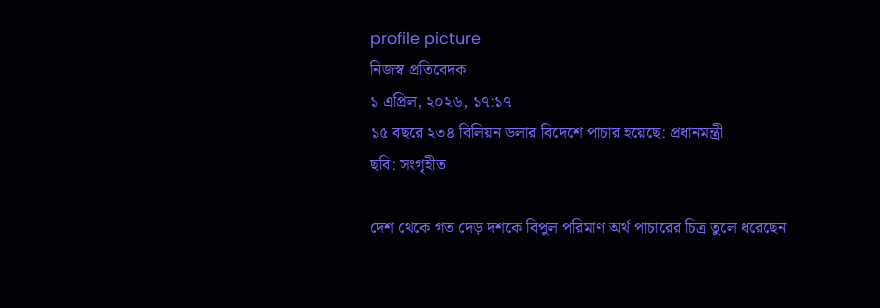profile picture
নিজস্ব প্রতিবেদক
১ এপ্রিল, ২০২৬, ১৭:১৭
১৫ বছরে ২৩৪ বিলিয়ন ডলার বিদেশে পাচার হয়েছে: প্রধানমন্ত্রী
ছবি: সংগৃহীত

দেশ থেকে গত দেড় দশকে বিপুল পরিমাণ অর্থ পাচারের চিত্র তুলে ধরেছেন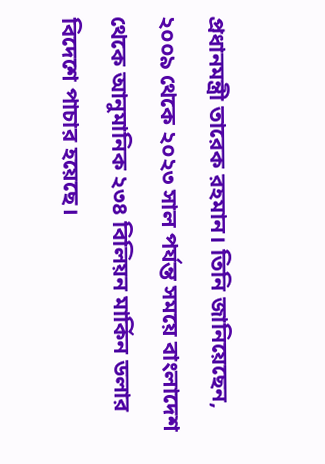প্রধানমন্ত্রী তারেক রহমান। তিনি জানিয়েছেন, ২০০৯ থেকে ২০২৩ সাল পর্যন্ত সময়ে বাংলাদেশ থেকে আনুমানিক ২৩৪ বিলিয়ন মার্কিন ডলার বিদেশে পাচার হয়েছে।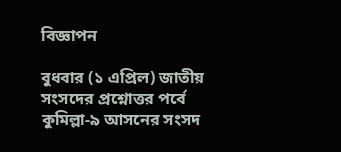বিজ্ঞাপন

বুধবার (১ এপ্রিল) জাতীয় সংসদের প্রশ্নোত্তর পর্বে কুমিল্লা-৯ আসনের সংসদ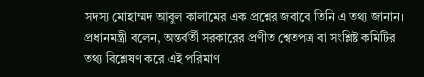সদস্য মোহাম্মদ আবুল কালামের এক প্রশ্নের জবাবে তিনি এ তথ্য জানান। প্রধানমন্ত্রী বলেন, অন্তর্বর্তী সরকারের প্রণীত শ্বেতপত্র বা সংশ্লিষ্ট কমিটির তথ্য বিশ্লেষণ করে এই পরিমাণ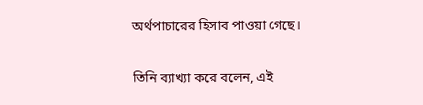অর্থপাচারের হিসাব পাওয়া গেছে।

তিনি ব্যাখ্যা করে বলেন, এই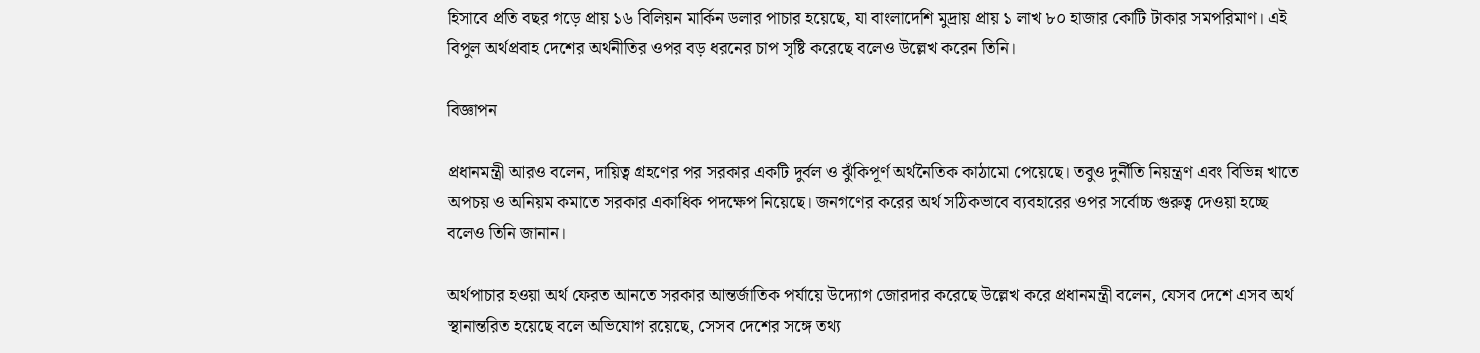হিসাবে প্রতি বছর গড়ে প্রায় ১৬ বিলিয়ন মার্কিন ডলার পাচার হয়েছে, যা বাংলাদেশি মুদ্রায় প্রায় ১ লাখ ৮০ হাজার কোটি টাকার সমপরিমাণ। এই বিপুল অর্থপ্রবাহ দেশের অর্থনীতির ওপর বড় ধরনের চাপ সৃষ্টি করেছে বলেও উল্লেখ করেন তিনি।

বিজ্ঞাপন

প্রধানমন্ত্রী আরও বলেন, দায়িত্ব গ্রহণের পর সরকার একটি দুর্বল ও ঝুঁকিপূর্ণ অর্থনৈতিক কাঠামো পেয়েছে। তবুও দুর্নীতি নিয়ন্ত্রণ এবং বিভিন্ন খাতে অপচয় ও অনিয়ম কমাতে সরকার একাধিক পদক্ষেপ নিয়েছে। জনগণের করের অর্থ সঠিকভাবে ব্যবহারের ওপর সর্বোচ্চ গুরুত্ব দেওয়া হচ্ছে বলেও তিনি জানান।

অর্থপাচার হওয়া অর্থ ফেরত আনতে সরকার আন্তর্জাতিক পর্যায়ে উদ্যোগ জোরদার করেছে উল্লেখ করে প্রধানমন্ত্রী বলেন, যেসব দেশে এসব অর্থ স্থানান্তরিত হয়েছে বলে অভিযোগ রয়েছে, সেসব দেশের সঙ্গে তথ্য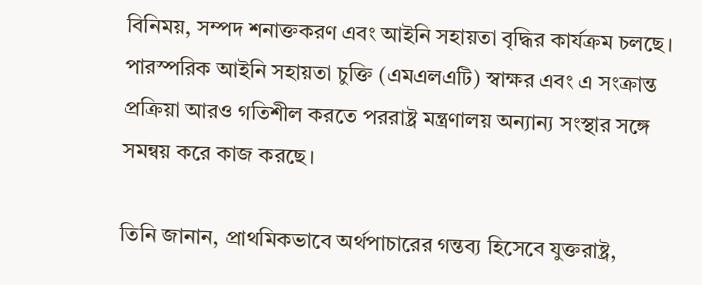বিনিময়, সম্পদ শনাক্তকরণ এবং আইনি সহায়তা বৃদ্ধির কার্যক্রম চলছে। পারস্পরিক আইনি সহায়তা চুক্তি (এমএলএটি) স্বাক্ষর এবং এ সংক্রান্ত প্রক্রিয়া আরও গতিশীল করতে পররাষ্ট্র মন্ত্রণালয় অন্যান্য সংস্থার সঙ্গে সমন্বয় করে কাজ করছে।

তিনি জানান, প্রাথমিকভাবে অর্থপাচারের গন্তব্য হিসেবে যুক্তরাষ্ট্র,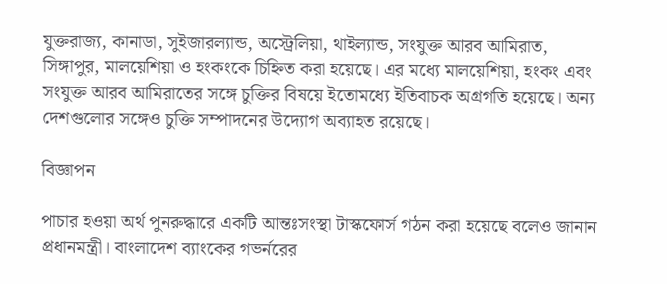যুক্তরাজ্য, কানাডা, সুইজারল্যান্ড, অস্ট্রেলিয়া, থাইল্যান্ড, সংযুক্ত আরব আমিরাত, সিঙ্গাপুর, মালয়েশিয়া ও হংকংকে চিহ্নিত করা হয়েছে। এর মধ্যে মালয়েশিয়া, হংকং এবং সংযুক্ত আরব আমিরাতের সঙ্গে চুক্তির বিষয়ে ইতোমধ্যে ইতিবাচক অগ্রগতি হয়েছে। অন্য দেশগুলোর সঙ্গেও চুক্তি সম্পাদনের উদ্যোগ অব্যাহত রয়েছে।

বিজ্ঞাপন

পাচার হওয়া অর্থ পুনরুদ্ধারে একটি আন্তঃসংস্থা টাস্কফোর্স গঠন করা হয়েছে বলেও জানান প্রধানমন্ত্রী। বাংলাদেশ ব্যাংকের গভর্নরের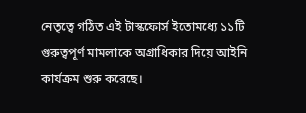নেতৃত্বে গঠিত এই টাস্কফোর্স ইতোমধ্যে ১১টি গুরুত্বপূর্ণ মামলাকে অগ্রাধিকার দিয়ে আইনি কার্যক্রম শুরু করেছে।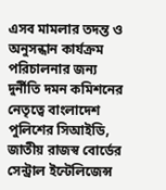এসব মামলার তদন্ত ও অনুসন্ধান কার্যক্রম পরিচালনার জন্য দুর্নীতি দমন কমিশনের নেতৃত্বে বাংলাদেশ পুলিশের সিআইডি, জাতীয় রাজস্ব বোর্ডের সেন্ট্রাল ইন্টেলিজেন্স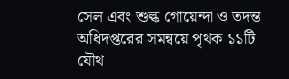সেল এবং শুল্ক গোয়েন্দা ও তদন্ত অধিদপ্তরের সমন্বয়ে পৃথক ১১টি যৌথ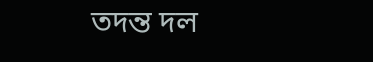তদন্ত দল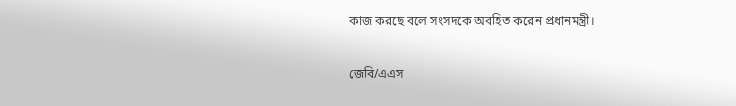কাজ করছে বলে সংসদকে অবহিত করেন প্রধানমন্ত্রী।

জেবি/এএস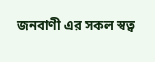জনবাণী এর সকল স্বত্ব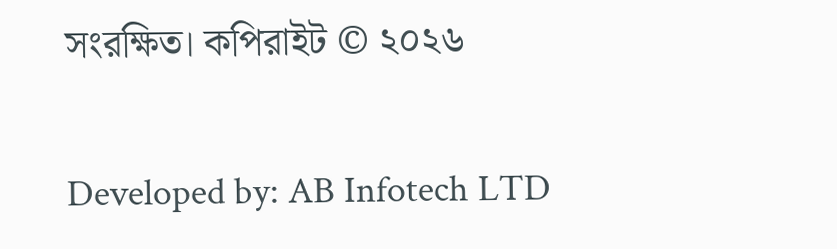সংরক্ষিত। কপিরাইট © ২০২৬

Developed by: AB Infotech LTD